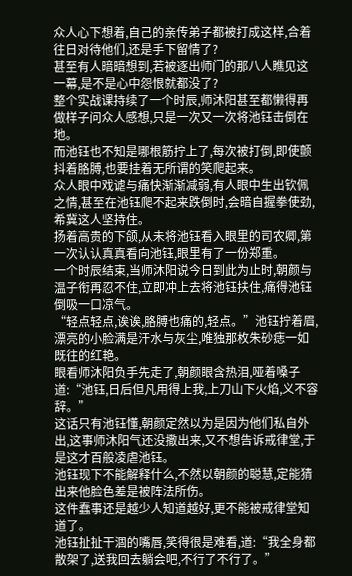众人心下想着,自己的亲传弟子都被打成这样,合着往日对待他们,还是手下留情了?
甚至有人暗暗想到,若被逐出师门的那八人瞧见这一幕,是不是心中怨恨就都没了?
整个实战课持续了一个时辰,师沐阳甚至都懒得再做样子问众人感想,只是一次又一次将池钰击倒在地。
而池钰也不知是哪根筋拧上了,每次被打倒,即使颤抖着胳膊,也要挂着无所谓的笑爬起来。
众人眼中戏谑与痛快渐渐减弱,有人眼中生出钦佩之情,甚至在池钰爬不起来跌倒时,会暗自握拳使劲,希冀这人坚持住。
扬着高贵的下颌,从未将池钰看入眼里的司农卿,第一次认认真真看向池钰,眼里有了一份郑重。
一个时辰结束,当师沐阳说今日到此为止时,朝颜与温子衔再忍不住,立即冲上去将池钰扶住,痛得池钰倒吸一口凉气。
“轻点轻点,诶诶,胳膊也痛的,轻点。”池钰拧着眉,漂亮的小脸满是汗水与灰尘,唯独那枚朱砂痣一如既往的红艳。
眼看师沐阳负手先走了,朝颜眼含热泪,哑着嗓子道:“池钰,日后但凡用得上我,上刀山下火焰,义不容辞。”
这话只有池钰懂,朝颜定然以为是因为他们私自外出,这事师沐阳气还没撒出来,又不想告诉戒律堂,于是这才百般凌虐池钰。
池钰现下不能解释什么,不然以朝颜的聪慧,定能猜出来他脸色差是被阵法所伤。
这件蠢事还是越少人知道越好,更不能被戒律堂知道了。
池钰扯扯干涸的嘴唇,笑得很是难看,道:“我全身都散架了,送我回去躺会吧,不行了不行了。”